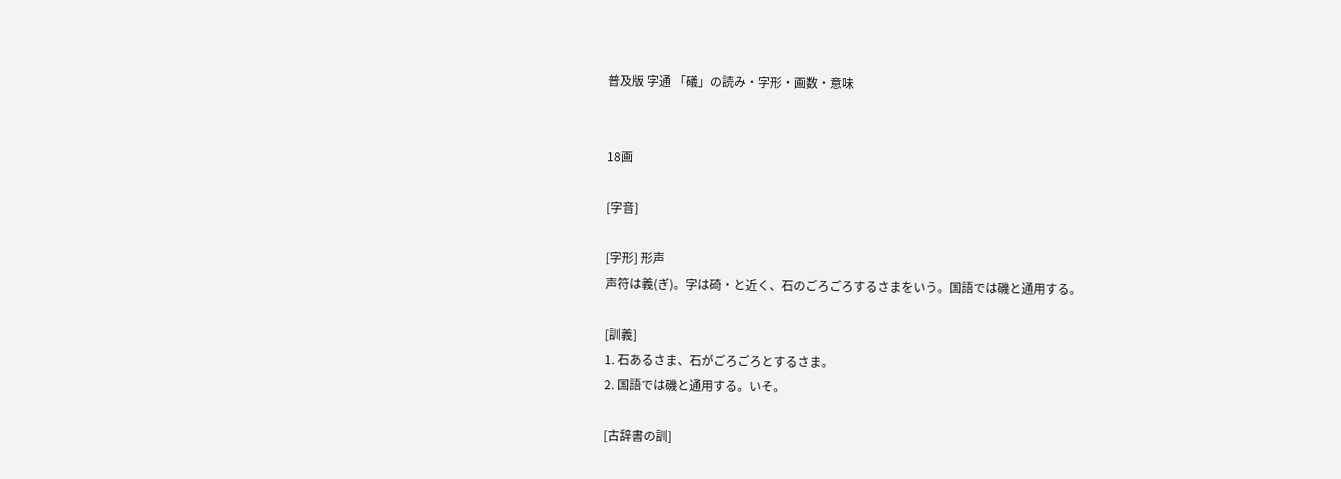普及版 字通 「礒」の読み・字形・画数・意味


18画

[字音]

[字形] 形声
声符は義(ぎ)。字は碕・と近く、石のごろごろするさまをいう。国語では磯と通用する。

[訓義]
1. 石あるさま、石がごろごろとするさま。
2. 国語では磯と通用する。いそ。

[古辞書の訓]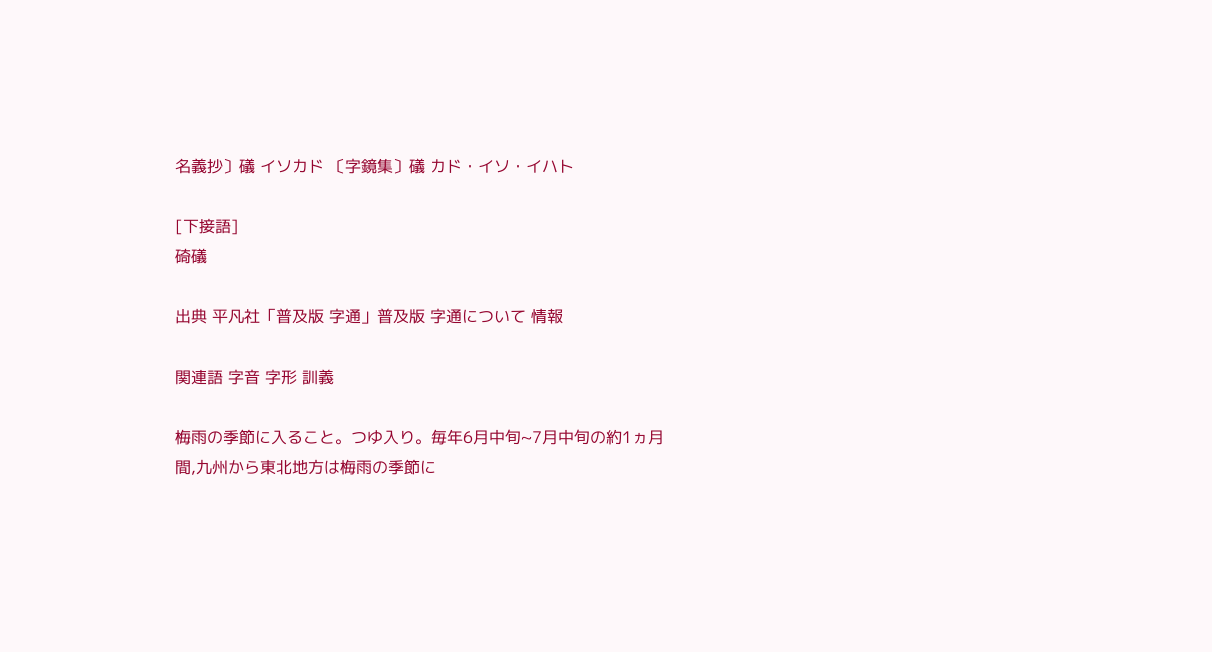名義抄〕礒 イソカド 〔字鏡集〕礒 カド・イソ・イハト

[下接語]
碕礒

出典 平凡社「普及版 字通」普及版 字通について 情報

関連語 字音 字形 訓義

梅雨の季節に入ること。つゆ入り。毎年6月中旬~7月中旬の約1ヵ月間,九州から東北地方は梅雨の季節に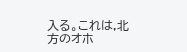入る。これは,北方のオホ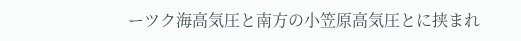ーツク海高気圧と南方の小笠原高気圧とに挟まれ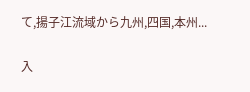て,揚子江流域から九州,四国,本州...

入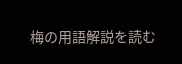梅の用語解説を読む